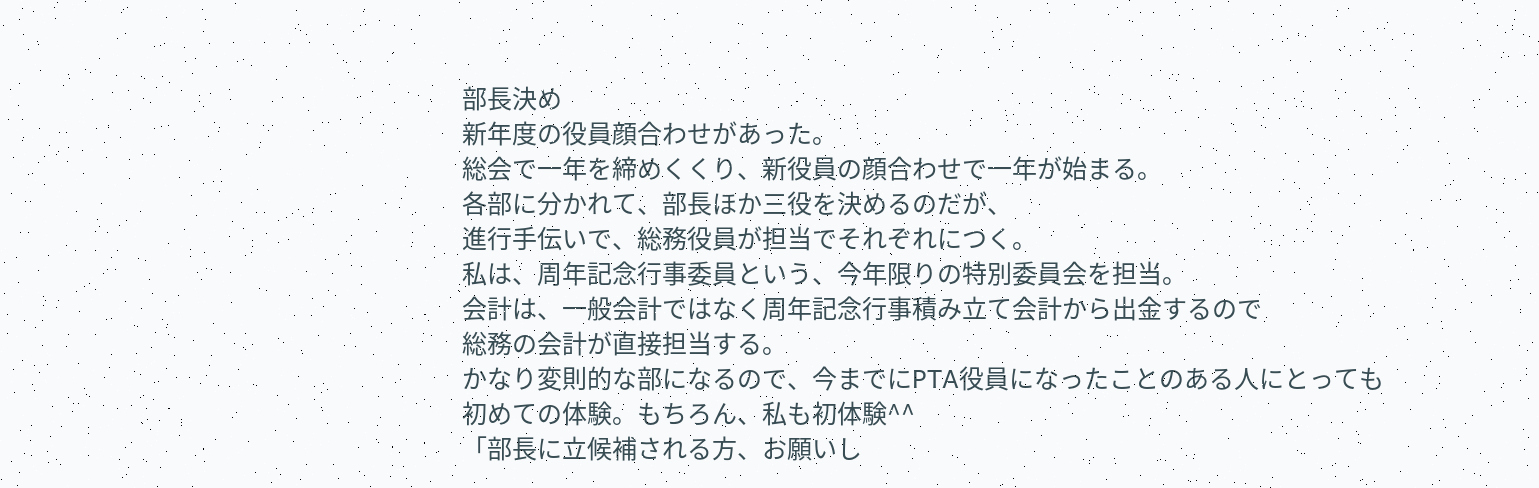部長決め
新年度の役員顔合わせがあった。
総会で一年を締めくくり、新役員の顔合わせで一年が始まる。
各部に分かれて、部長ほか三役を決めるのだが、
進行手伝いで、総務役員が担当でそれぞれにつく。
私は、周年記念行事委員という、今年限りの特別委員会を担当。
会計は、一般会計ではなく周年記念行事積み立て会計から出金するので
総務の会計が直接担当する。
かなり変則的な部になるので、今までにPTA役員になったことのある人にとっても
初めての体験。もちろん、私も初体験^^
「部長に立候補される方、お願いし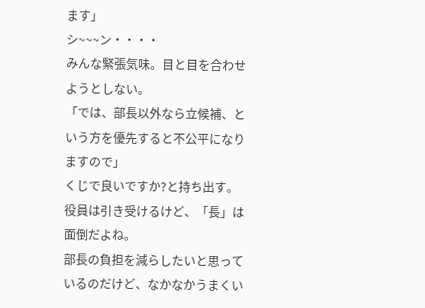ます」
シ~~~ン・・・・
みんな緊張気味。目と目を合わせようとしない。
「では、部長以外なら立候補、という方を優先すると不公平になりますので」
くじで良いですか?と持ち出す。
役員は引き受けるけど、「長」は面倒だよね。
部長の負担を減らしたいと思っているのだけど、なかなかうまくい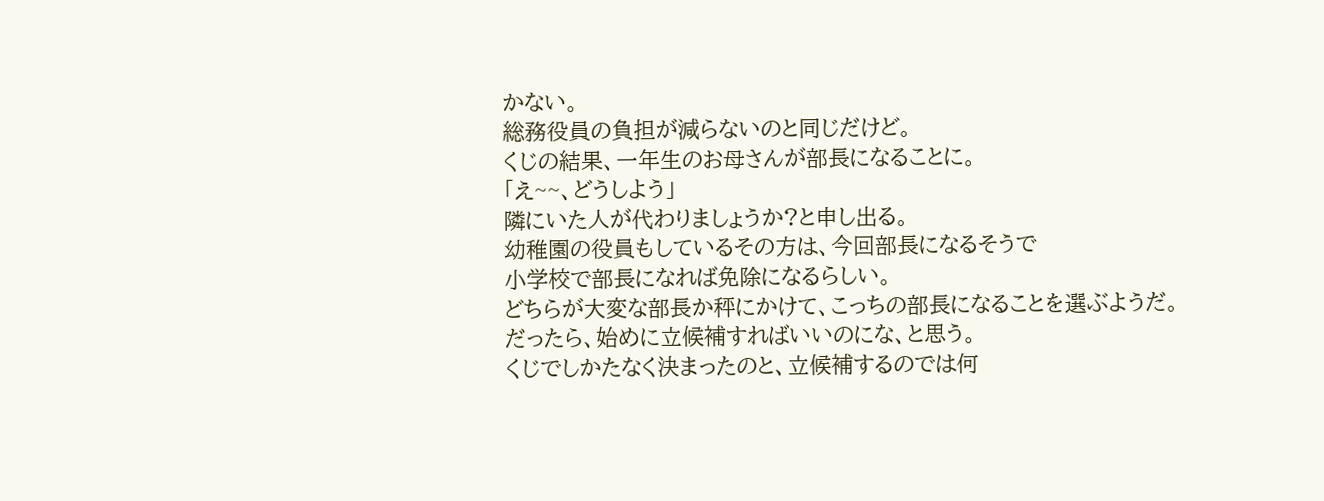かない。
総務役員の負担が減らないのと同じだけど。
くじの結果、一年生のお母さんが部長になることに。
「え~~、どうしよう」
隣にいた人が代わりましょうか?と申し出る。
幼稚園の役員もしているその方は、今回部長になるそうで
小学校で部長になれば免除になるらしい。
どちらが大変な部長か秤にかけて、こっちの部長になることを選ぶようだ。
だったら、始めに立候補すればいいのにな、と思う。
くじでしかたなく決まったのと、立候補するのでは何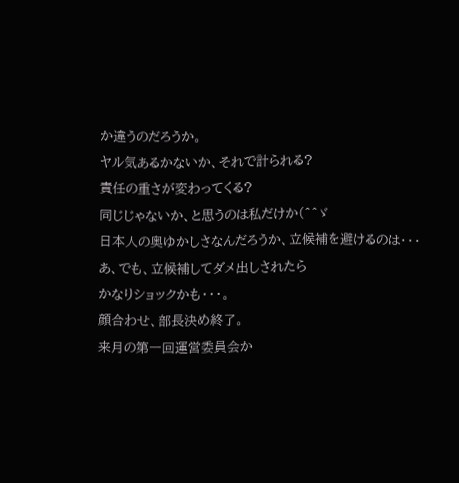か違うのだろうか。
ヤル気あるかないか、それで計られる?
責任の重さが変わってくる?
同じじゃないか、と思うのは私だけか(^^ゞ
日本人の奥ゆかしさなんだろうか、立候補を避けるのは・・・
あ、でも、立候補してダメ出しされたら
かなりショックかも・・・。
顔合わせ、部長決め終了。
来月の第一回運営委員会か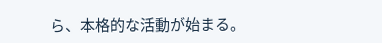ら、本格的な活動が始まる。